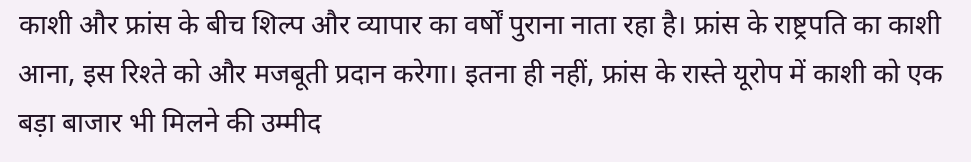काशी और फ्रांस के बीच शिल्प और व्यापार का वर्षों पुराना नाता रहा है। फ्रांस के राष्ट्रपति का काशी आना, इस रिश्ते को और मजबूती प्रदान करेगा। इतना ही नहीं, फ्रांस के रास्ते यूरोप में काशी को एक बड़ा बाजार भी मिलने की उम्मीद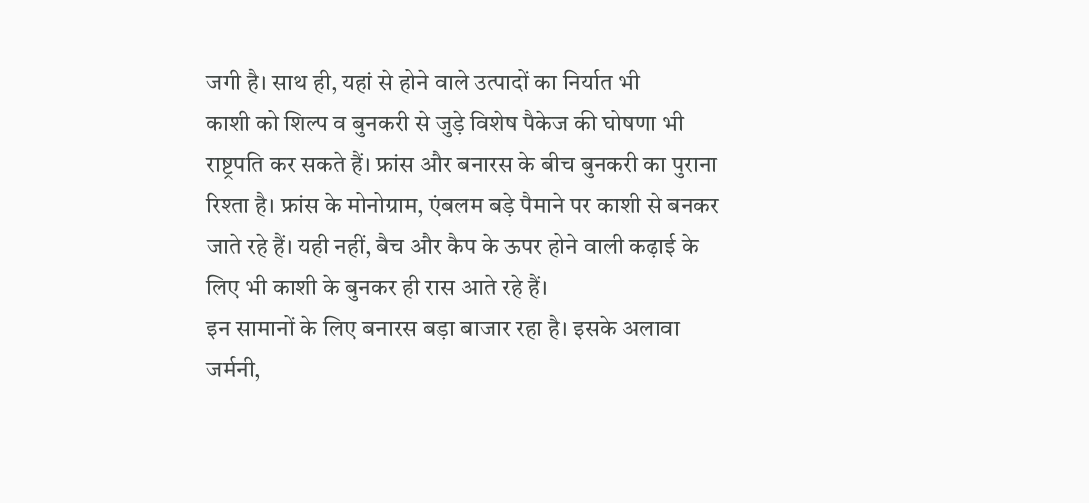जगी है। साथ ही, यहां से होने वाले उत्पादों का निर्यात भी
काशी को शिल्प व बुनकरी से जुड़े विशेष पैकेज की घोषणा भी राष्ट्रपति कर सकते हैं। फ्रांस और बनारस के बीच बुनकरी का पुराना रिश्ता है। फ्रांस के मोनोग्राम, एंबलम बड़े पैमाने पर काशी से बनकर जाते रहे हैं। यही नहीं, बैच और कैप के ऊपर होने वाली कढ़ाई के लिए भी काशी के बुनकर ही रास आते रहे हैं।
इन सामानों के लिए बनारस बड़ा बाजार रहा है। इसके अलावा जर्मनी,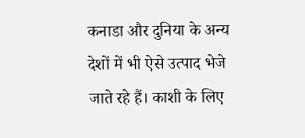कनाडा और दुनिया के अन्य देशों में भी ऐसे उत्पाद भेजे जाते रहे हैं। काशी के लिए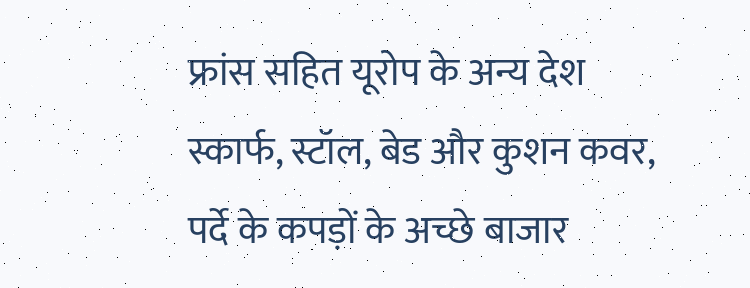फ्रांस सहित यूरोप के अन्य देश स्कार्फ, स्टॉल, बेड और कुशन कवर, पर्दे के कपड़ों के अच्छे बाजार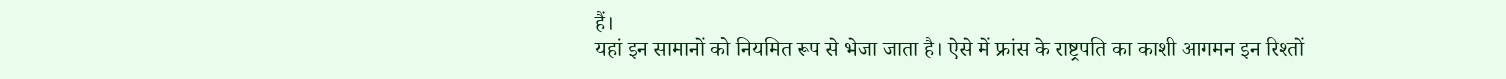हैं।
यहां इन सामानों को नियमित रूप से भेजा जाता है। ऐसे में फ्रांस के राष्ट्रपति का काशी आगमन इन रिश्तों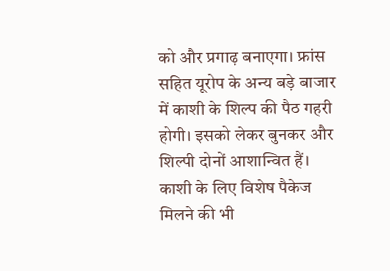को और प्रगाढ़ बनाएगा। फ्रांस सहित यूरोप के अन्य बड़े बाजार में काशी के शिल्प की पैठ गहरी होगी। इसको लेकर बुनकर और शिल्पी दोनों आशान्वित हैं। काशी के लिए विशेष पैकेज मिलने की भी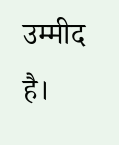उम्मीद है।